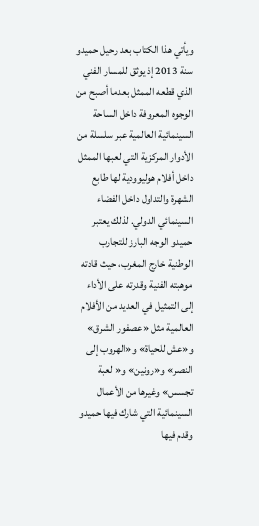ويأتي هذا الكتاب بعد رحيل حميدو سنة 2013 إذ يوثق للمسار الفني الذي قطعه الممثل بعدما أصبح من الوجوه المعروفة داخل الساحة السينمائية العالمية عبر سلسلة من الأدوار المركزية التي لعبها الممثل داخل أفلام هوليوودية لها طابع الشهرة والتداول داخل الفضاء السينمائي الدولي. لذلك يعتبر حميدو الوجه البارز للتجارب الوطنية خارج المغرب، حيث قادته موهبته الفنية وقدرته على الأداء إلى التمثيل في العديد من الأفلام العالمية مثل «عصفور الشرق» و«عش للحياة» و«الهروب إلى النصر» و«رونين» و« لعبة تجسس» وغيرها من الأعمال السينمائية التي شارك فيها حميدو وقدم فيها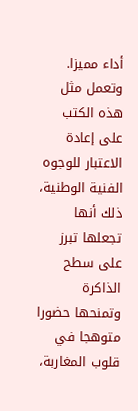أداء مميزا.
وتعمل مثل هذه الكتب على إعادة الاعتبار للوجوه الفنية الوطنية، ذلك أنها تجعلها تبرز على سطح الذاكرة وتمنحها حضورا متوهجا في قلوب المغاربة،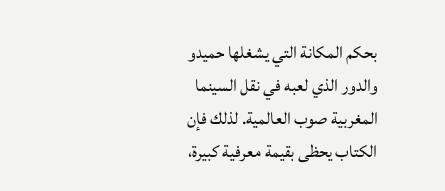بحكم المكانة التي يشغلها حميدو والدور الذي لعبه في نقل السينما المغربية صوب العالمية. لذلك فإن الكتاب يحظى بقيمة معرفية كبيرة،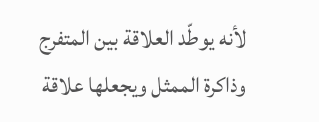لأنه يوطّد العلاقة بين المتفرج وذاكرة الممثل ويجعلها علاقة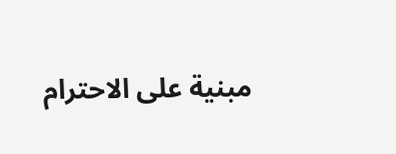مبنية على الاحترام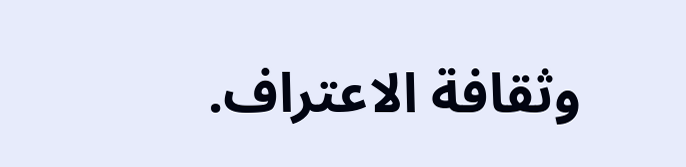وثقافة الاعتراف.